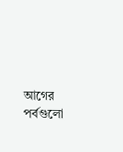আগের পর্বগুলো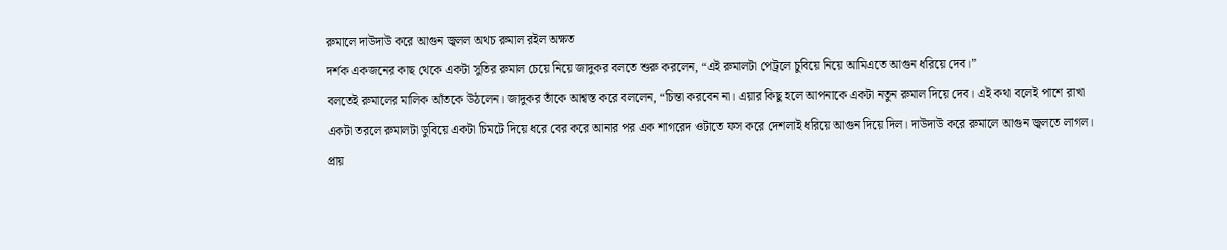রুমালে দাউদাউ করে আগুন জ্বলল অথচ রুমাল রইল অক্ষত
দর্শক একজনের কাছ থেকে একটা সুতির রুমাল চেয়ে নিয়ে জাদুকর বলতে শুরু করলেন, “এই রুমালটা পেট্রলে চুবিয়ে নিয়ে আমিএতে আগুন ধরিয়ে দেব।”
বলতেই রুমালের মালিক আঁতকে উঠলেন। জাদুকর তাঁকে আশ্বস্ত করে বললেন, “চিন্তা করবেন না। এয়ার কিছু হলে আপনাকে একটা নতুন রুমাল দিয়ে দেব। এই কথা বলেই পাশে রাখা একটা তরলে রুমালটা ডুবিয়ে একটা চিমটে দিয়ে ধরে বের করে আনার পর এক শাগরেদ ওটাতে ফস করে দেশলাই ধরিয়ে আগুন দিয়ে দিল। দাউদাউ করে রুমালে আগুন জ্বলতে লাগল। প্রায়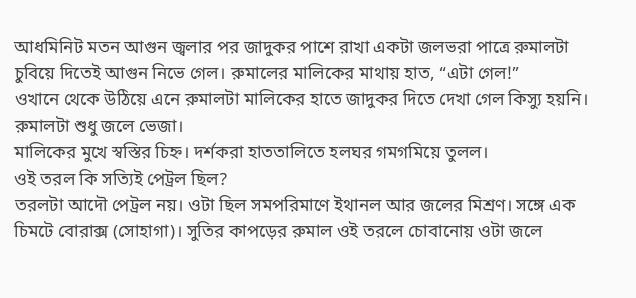আধমিনিট মতন আগুন জ্বলার পর জাদুকর পাশে রাখা একটা জলভরা পাত্রে রুমালটা চুবিয়ে দিতেই আগুন নিভে গেল। রুমালের মালিকের মাথায় হাত, “এটা গেল!”
ওখানে থেকে উঠিয়ে এনে রুমালটা মালিকের হাতে জাদুকর দিতে দেখা গেল কিস্যু হয়নি। রুমালটা শুধু জলে ভেজা।
মালিকের মুখে স্বস্তির চিহ্ন। দর্শকরা হাততালিতে হলঘর গমগমিয়ে তুলল।
ওই তরল কি সত্যিই পেট্রল ছিল?
তরলটা আদৌ পেট্রল নয়। ওটা ছিল সমপরিমাণে ইথানল আর জলের মিশ্রণ। সঙ্গে এক চিমটে বোরাক্স (সোহাগা)। সুতির কাপড়ের রুমাল ওই তরলে চোবানোয় ওটা জলে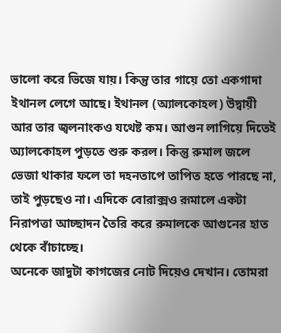ভালো করে ভিজে যায়। কিন্তু তার গায়ে তো একগাদা ইথানল লেগে আছে। ইথানল (অ্যালকোহল) উদ্বায়ী আর তার জ্বলনাংকও যথেষ্ট কম। আগুন লাগিয়ে দিতেই অ্যালকোহল পুড়তে শুরু করল। কিন্তু রুমাল জলে ভেজা থাকার ফলে তা দহনতাপে তাপিত হতে পারছে না, তাই পুড়ছেও না। এদিকে বোরাক্সও রূমালে একটা নিরাপত্তা আচ্ছাদন তৈরি করে রুমালকে আগুনের হাত থেকে বাঁচাচ্ছে।
অনেকে জাদুটা কাগজের নোট দিয়েও দেখান। তোমরা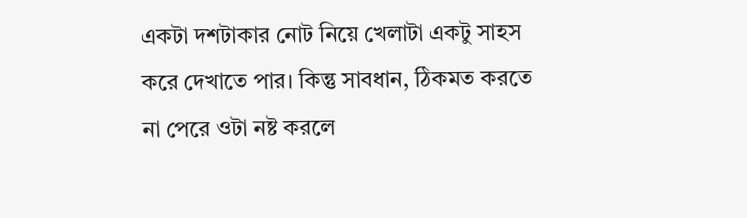একটা দশটাকার নোট নিয়ে খেলাটা একটু সাহস করে দেখাতে পার। কিন্তু সাবধান, ঠিকমত করতে না পেরে ওটা নষ্ট করলে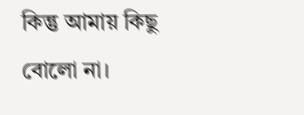কিন্তু আমায় কিছু বোলো না।